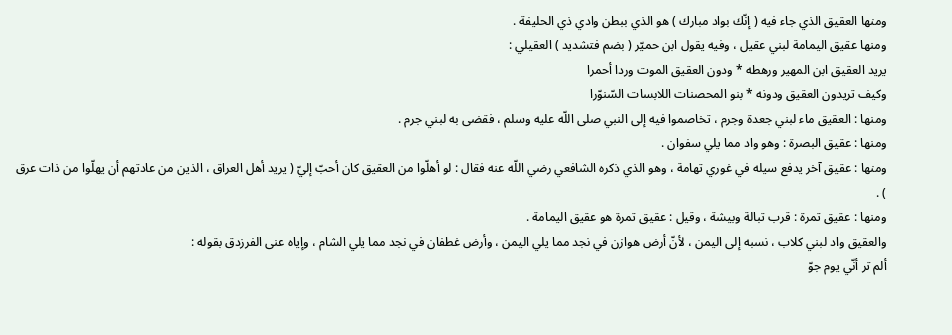ومنها العقيق الذي جاء فيه ( إنّك بواد مبارك ) هو الذي ببطن وادي ذي الحليفة .
ومنها عقيق اليمامة لبني عقيل ، وفيه يقول ابن حميّر ( بضم فتشديد ) العقيلي :
يريد العقيق ابن المهير ورهطه * ودون العقيق الموت وردا أحمرا
وكيف تريدون العقيق ودونه * بنو المحصنات اللابسات السّنوّرا
ومنها : العقيق ماء لبني جعدة وجرم ، تخاصموا فيه إلى النبي صلى اللّه عليه وسلم ، فقضى به لبني جرم .
ومنها : عقيق البصرة : وهو واد مما يلي سفوان .
ومنها : عقيق آخر يدفع سيله في غوري تهامة ، وهو الذي ذكره الشافعي رضي اللّه عنه فقال : لو أهلّوا من العقيق كان أحبّ إليّ ( يريد أهل العراق ، الذين من عادتهم أن يهلّوا من ذات عرق ) .
ومنها : عقيق تمرة : قرب تبالة وبيشة ، وقيل : عقيق تمرة هو عقيق اليمامة .
والعقيق واد لبني كلاب ، نسبه إلى اليمن ، لأنّ أرض هوازن في نجد مما يلي اليمن ، وأرض غطفان في نجد مما يلي الشام ، وإياه عنى الفرزدق بقوله :
ألم تر أنّي يوم جوّ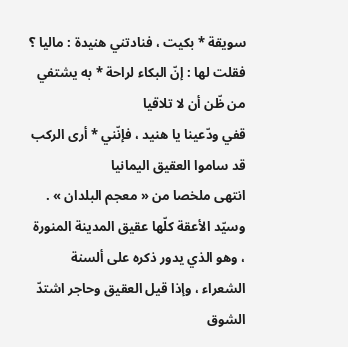سويقة * بكيت ، فنادتني هنيدة : ماليا ؟
فقلت لها : إنّ البكاء لراحة * به يشتفي من ظّن أن لا تلاقيا
قفي ودّعينا يا هنيد ، فإنّني * أرى الركب قد ساموا العقيق اليمانيا
انتهى ملخصا من « معجم البلدان » .
وسيّد الأعقة كلّها عقيق المدينة المنورة ، وهو الذي يدور ذكره على ألسنة الشعراء ، وإذا قيل العقيق وحاجر اشتدّ الشوق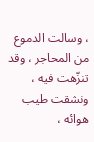، وسالت الدموع من المحاجر ، وقد تنزّهت فيه ، ونشقت طيب هوائه ،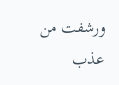ورشفت من عذب